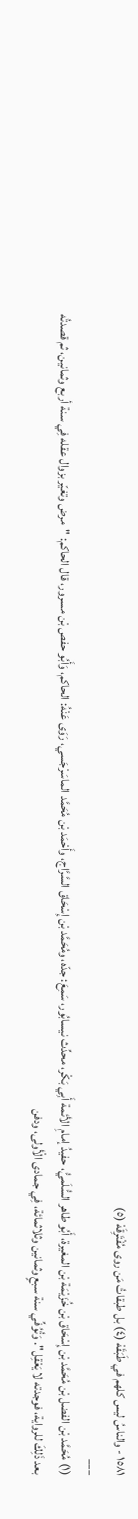١٥٨١ - والناسُ ليس كلهم في طَبَقَهْ (٤) بل طبقاتُ مَن روى مُفْتَرِقَهْ (٥)
___
(١) مُحَمَّد بْن الفضل بْن مُحَمَّد بْن إِسْحَاق بْن خُزَيْمَة بْن المغيرة، أَبُو طاهر السُّلَميُّ، حفيدُ إمامِ الأئمة أَبِي بَكْر، محدِّث نيسابُور، سَمِعَ: جدّه، ومُحَمَّد بْن إِسْحَاق السَّرَّاج، وأَحْمَد بْن مُحَمَّد الماسَرْجَسي، رَوَى عَنْهُ: الحاكم، وَأَبُو حفص بْن مسرور، قال الحاكم: "مرض وتغيّر بزوال عقله فِي سنة أربع وثمانين، ثم قصدتُه بعد ذَلِكَ للرواية، فوجدته لا يَعْقِل". وَتُوُفِّي سنة سبعٍ وثمانين وثلاثمائة، فِي جمادى الْأولى، ودفن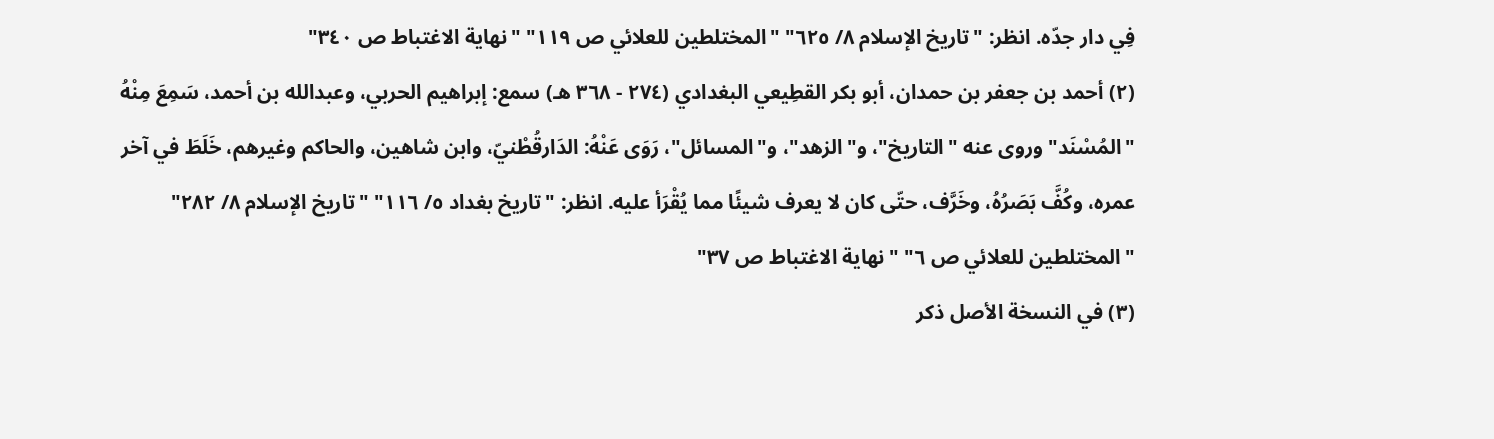فِي دار جدّه. انظر: "تاريخ الإسلام ٨/ ٦٢٥" "المختلطين للعلائي ص ١١٩" "نهاية الاغتباط ص ٣٤٠"
(٢) أحمد بن جعفر بن حمدان، أبو بكر القطِيعي البغدادي (٢٧٤ - ٣٦٨ هـ) سمع: إبراهيم الحربي، وعبدالله بن أحمد، سَمِعَ مِنْهُ "المُسْنَد" وروى عنه "التاريخ"، و"الزهد"، و"المسائل"، رَوَى عَنْهُ: الدَارقُطْنيّ، وابن شاهين، والحاكم وغيرهم، خَلَطَ في آخر عمره، وكُفَّ بَصَرُهُ، وخَرَّف، حتّى كان لا يعرف شيئًا مما يُقْرَأ عليه. انظر: "تاريخ بغداد ٥/ ١١٦" "تاريخ الإسلام ٨/ ٢٨٢" "المختلطين للعلائي ص ٦" "نهاية الاغتباط ص ٣٧"
(٣) في النسخة الأصل ذكر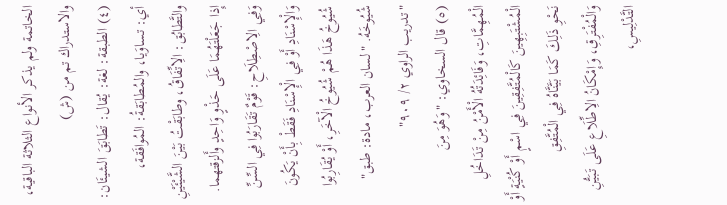الخاتمة ولم يذكر الأنواع الثلاثة الباقية، والاستدراك تم من (ش)
(٤) الطبقة: لغة: يُقال: تَطابَقَ الشيئَان: أي: تساوَيا، والمُطابَقةُ: المُوافَقة، والتَّطابُق: الِاتِّفَاقُ، وطابَقْتُ بَيْنَ الشَّيْئَيْنِ إِذا جَعَلْتَهُمَا عَلَى حَذْوٍ وَاحِدٍ وأَلزقتهما. وَفِي الِاصْطِلَاحِ: قَوْمٌ تَقَارَبُوا فِي السِّنِّ وَالْإِسْنَادِ أَوْ فِي الْإِسْنَادِ فَقَطْ بِأَنْ يَكُونَ شُيُوخُ هَذَا هُمْ شُيُوخُ الْآخَرِ، أَوْ يُقَارِبُوا شُيُوخَهُ. "لسان العرب، مادة: طبق" "تدريب الراوي ٢/ ٩٠٩"
(٥) قال السخاوي: "وَهُوَ مِنَ الْمُهِمَّاتِ، وَفَائِدَتُهُ الْأَمْنُ مِنْ تَدَاخُلِ الْمُشْتَبِهِينَ كَالْمُتَّفِقِينَ فِي اسْمٍ أَوْ كُنْيَةٍ أَوْ نَحْوِ ذَلِكَ كَمَا بَيَّنَّاهُ فِي الْمُتَّفِقِ وَالْمُفْتَرِقِ، وَإِمْكَانُ الِاطِّلَاعِ عَلَى تَبَيُّنِ التَّدْلِيسِ،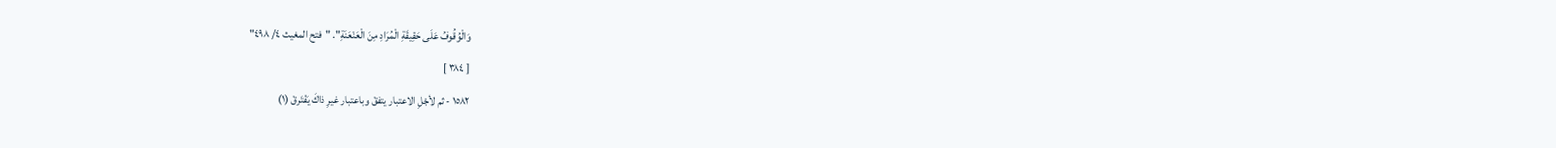وَالْوُقُوفُ عَلَى حَقِيقَةِ الْمُرَادِ مِنَ الْعَنْعَنَةِ". "فتح المغيث ٤/ ٤٩٨"
[ ٣٨٤ ]
١٥٨٢ - ثم لأجْلِ الاعتبار يتفقْ وباعتبار غيرِ ذاكَ يَفْتَرقْ (١)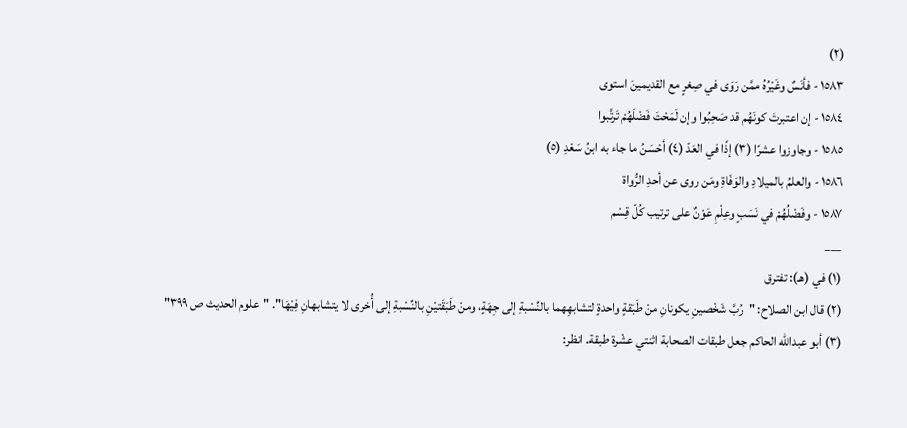(٢)
١٥٨٣ - فأنَسٌ وغَيْرُهُ ممَّن رَوَى في صِغرٍ مع القديمينَ استوى
١٥٨٤ - إن اعتبرتَ كونَهُم قد صَحِبُوا وإن لَمَحْتَ فَضْلَهُمْ تَرتَّبوا
١٥٨٥ - وجاوزوا عشرًا (٣) إذًا في العَدّ (٤) أحْسَنُ ما جاء به ابنُ سَعْدِ (٥)
١٥٨٦ - والعلمُ بالميلادِ والوَفَاةِ ومَن روى عن أحدِ الرُّواة
١٥٨٧ - وفَضْلُهُمْ في نَسَبٍ وعِلْمِ عَوْنٌ على ترتيب كُلّ قِسْم
___
(١) في (هـ): تفترق
(٢) قال ابن الصلاح: "رُبَّ شَخْصينِ يكونانِ منْ طَبَقةٍ واحدةٍ لتشابهِهما بالنِّسْبةِ إلى جِهَةٍ، ومنْ طَبَقَتيْنِ بالنِّسْبةِ إلى أُخرى لا يتشابهانِ فِيْهَا". "علوم الحديث ص ٣٩٩"
(٣) أبو عبدالله الحاكم جعل طبقات الصحابة اثنتي عشْرة طبقة. انظر: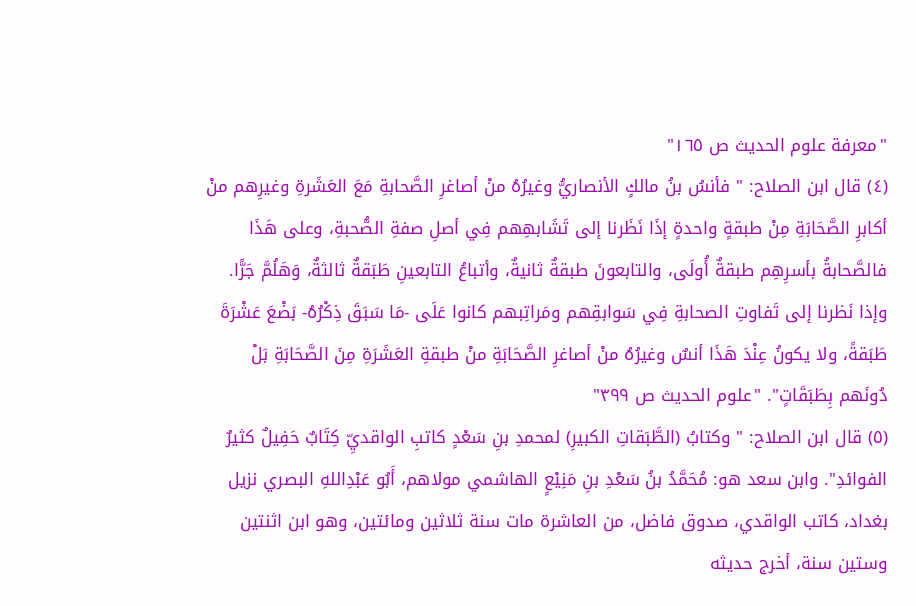"معرفة علوم الحديث ص ١٦٥"
(٤) قال ابن الصلاح: " فأنسُ بنُ مالكٍ الأنصاريُّ وغيرُهُ منْ أصاغرِ الصَّحابةِ مَعَ العَشَرةِ وغيرِهم منْ أكابرِ الصَّحَابَةِ مِنْ طبقةٍ واحدةٍ إذَا نَظَرنا إلى تَشَابهِهم فِي أصلِ صفةِ الصُّحبةِ، وعلى هَذَا فالصَّحابةُ بأسرِهِم طبقةٌ أُولَى، والتابعونَ طبقةٌ ثانيةٌ، وأتباعُ التابعينِ طَبَقةٌ ثالثةٌ، وَهَلُمَّ جَرًّا. وإذا نَظرنا إلى تَفاوتِ الصحابةِ فِي سَوابقِهم ومَراتِبهم كانوا عَلَى -مَا سَبَقَ ذِكْرُهُ- بَضْعَ عَشْرَةَ طَبَقةً، ولا يكونُ عِنْدَ هَذَا أنسٌ وغيرُهُ منْ أصاغرِ الصَّحَابَةِ منْ طبقةِ العَشَرَةِ مِنَ الصَّحَابَةِ بَلْ دُونَهم بِطَبَقَاتٍ". "علوم الحديث ص ٣٩٩"
(٥) قال ابن الصلاح: " وكتابُ (الطَّبَقاتِ الكبيرِ) لمحمدِ بنِ سَعْدٍ كاتبِ الواقديِّ كِتَابٌ حَفِيلٌ كثيرٌ الفوائدِ". وابن سعد هو: مُحَمَّدُ بنُ سَعْدِ بنِ مَنِيْعٍ الهاشمي مولاهم، أَبُو عَبْدِاللهِ البصري نزيل بغداد، كاتب الواقدي، صدوق فاضل، من العاشرة مات سنة ثلاثين ومائتين، وهو ابن اثنتين وستين سنة، أخرج حديثه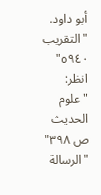أبو داود. "التقريب ٥٩٤٠" انظر: "علوم الحديث ص ٣٩٨" "الرسالة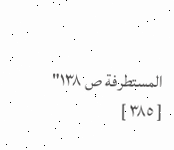المستطرفة ص ١٣٨"
[ ٣٨٥ ]